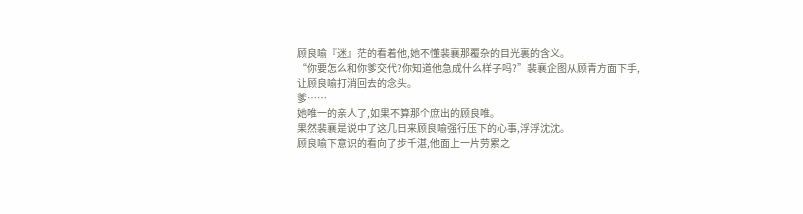顾良喻『迷』茫的看着他,她不懂裴襄那覆杂的目光裏的含义。
“你要怎么和你爹交代?你知道他急成什么样子吗?”裴襄企图从顾青方面下手,让顾良喻打消回去的念头。
爹……
她唯一的亲人了,如果不算那个庶出的顾良唯。
果然裴襄是说中了这几日来顾良喻强行压下的心事,浮浮沈沈。
顾良喻下意识的看向了步千湛,他面上一片劳累之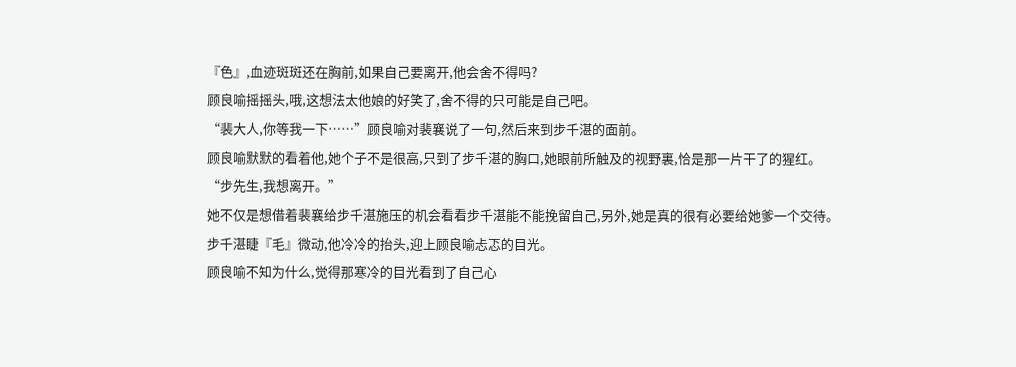『色』,血迹斑斑还在胸前,如果自己要离开,他会舍不得吗?
顾良喻摇摇头,哦,这想法太他娘的好笑了,舍不得的只可能是自己吧。
“裴大人,你等我一下……”顾良喻对裴襄说了一句,然后来到步千湛的面前。
顾良喻默默的看着他,她个子不是很高,只到了步千湛的胸口,她眼前所触及的视野裏,恰是那一片干了的猩红。
“步先生,我想离开。”
她不仅是想借着裴襄给步千湛施压的机会看看步千湛能不能挽留自己,另外,她是真的很有必要给她爹一个交待。
步千湛睫『毛』微动,他冷冷的抬头,迎上顾良喻忐忑的目光。
顾良喻不知为什么,觉得那寒冷的目光看到了自己心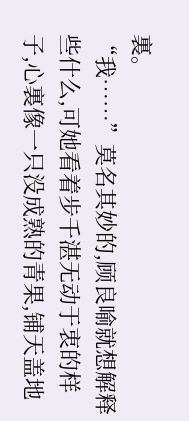裏。
“我……”莫名其妙的,顾良喻就想解释些什么,可她看着步千湛无动于衷的样子,心裏像一只没成熟的青果,铺天盖地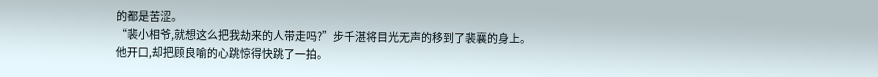的都是苦涩。
“裴小相爷,就想这么把我劫来的人带走吗?”步千湛将目光无声的移到了裴襄的身上。
他开口,却把顾良喻的心跳惊得快跳了一拍。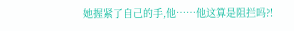她握紧了自己的手,他……他这算是阻拦吗?!